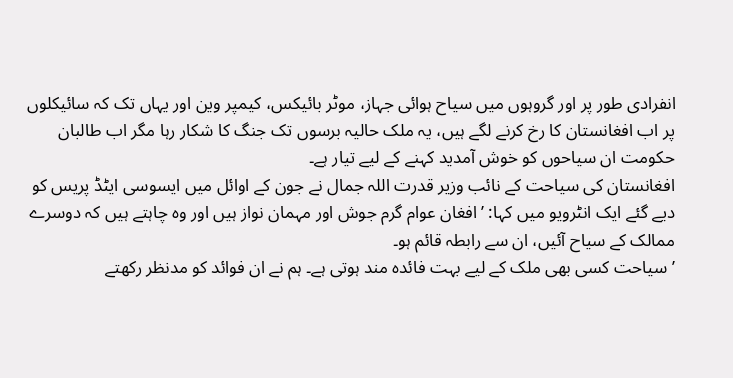انفرادی طور پر اور گروہوں میں سیاح ہوائی جہاز، موٹر بائیکس، کیمپر وین اور یہاں تک کہ سائیکلوں پر اب افغانستان کا رخ کرنے لگے ہیں، یہ ملک حالیہ برسوں تک جنگ کا شکار رہا مگر اب طالبان حکومت ان سیاحوں کو خوش آمدید کہنے کے لیے تیار ہے۔
افغانستان کی سیاحت کے نائب وزیر قدرت اللہ جمال نے جون کے اوائل میں ایسوسی ایٹڈ پریس کو دیے گئے ایک انٹرویو میں کہا: ’افغان عوام گرم جوش اور مہمان نواز ہیں اور وہ چاہتے ہیں کہ دوسرے ممالک کے سیاح آئیں، ان سے رابطہ قائم ہو۔
’سیاحت کسی بھی ملک کے لیے بہت فائدہ مند ہوتی ہے۔ ہم نے ان فوائد کو مدنظر رکھتے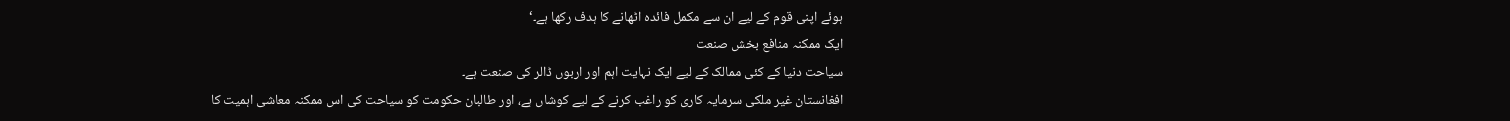ہوئے اپنی قوم کے لیے ان سے مکمل فائدہ اٹھانے کا ہدف رکھا ہے۔‘
ایک ممکنہ منافع بخش صنعت
سیاحت دنیا کے کئی ممالک کے لیے ایک نہایت اہم اور اربوں ڈالر کی صنعت ہے۔
افغانستان غیر ملکی سرمایہ کاری کو راغب کرنے کے لیے کوشاں ہے، اور طالبان حکومت کو سیاحت کی اس ممکنہ معاشی اہمیت کا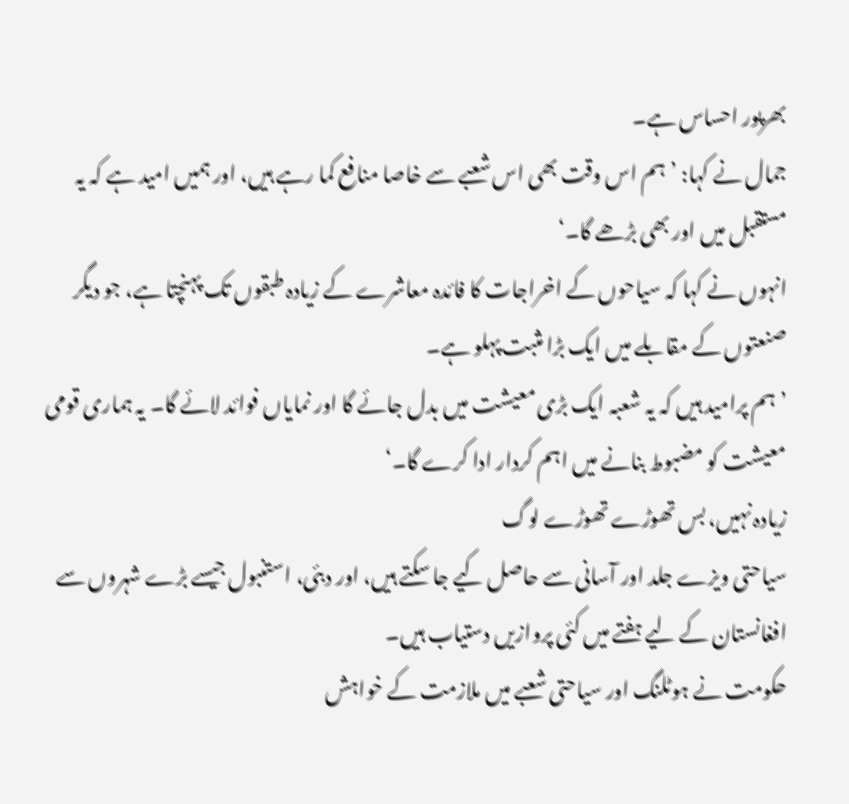بھرپور احساس ہے۔
جمال نے کہا: ’ہم اس وقت بھی اس شعبے سے خاصا منافع کما رہے ہیں، اور ہمیں امید ہے کہ یہ مستقبل میں اور بھی بڑھے گا۔‘
انہوں نے کہا کہ سیاحوں کے اخراجات کا فائدہ معاشرے کے زیادہ طبقوں تک پہنچتا ہے، جو دیگر صنعتوں کے مقابلے میں ایک بڑا مثبت پہلو ہے۔
’ہم پرامید ہیں کہ یہ شعبہ ایک بڑی معیشت میں بدل جائے گا اور نمایاں فوائد لائے گا۔ یہ ہماری قومی معیشت کو مضبوط بنانے میں اہم کردار ادا کرے گا۔‘
زیادہ نہیں، بس تھوڑے تھوڑے لوگ
سیاحتی ویزے جلد اور آسانی سے حاصل کیے جا سکتے ہیں، اور دبئی، استنبول جیسے بڑے شہروں سے افغانستان کے لیے ہفتے میں کئی پروازیں دستیاب ہیں۔
حکومت نے ہوٹلنگ اور سیاحتی شعبے میں ملازمت کے خواہش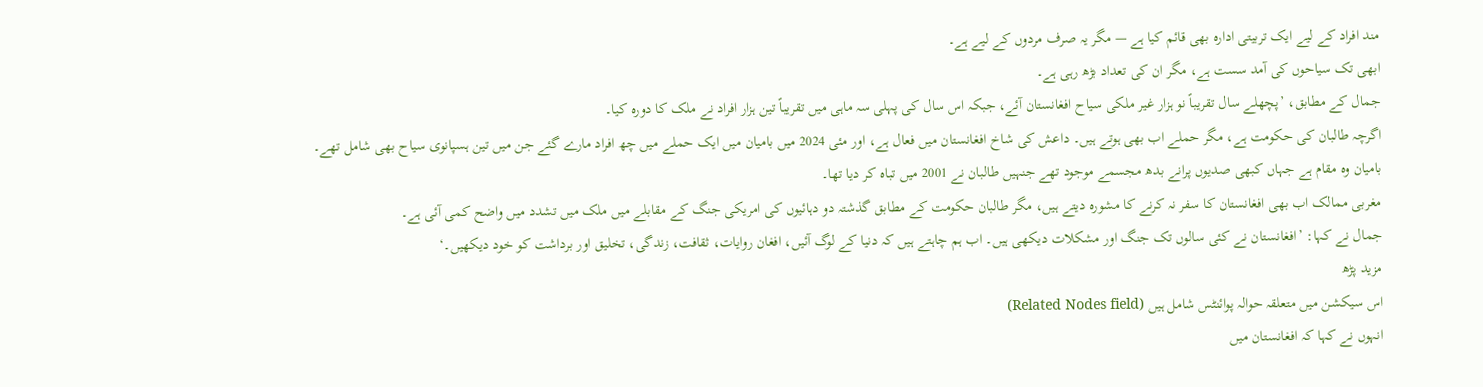مند افراد کے لیے ایک تربیتی ادارہ بھی قائم کیا ہے — مگر یہ صرف مردوں کے لیے ہے۔
ابھی تک سیاحوں کی آمد سست ہے، مگر ان کی تعداد بڑھ رہی ہے۔
جمال کے مطابق، ’پچھلے سال تقریباً نو ہزار غیر ملکی سیاح افغانستان آئے، جبکہ اس سال کی پہلی سہ ماہی میں تقریباً تین ہزار افراد نے ملک کا دورہ کیا۔
اگرچہ طالبان کی حکومت ہے، مگر حملے اب بھی ہوتے ہیں۔ داعش کی شاخ افغانستان میں فعال ہے، اور مئی 2024 میں بامیان میں ایک حملے میں چھ افراد مارے گئے جن میں تین ہسپانوی سیاح بھی شامل تھے۔
بامیان وہ مقام ہے جہاں کبھی صدیوں پرانے بدھ مجسمے موجود تھے جنہیں طالبان نے 2001 میں تباہ کر دیا تھا۔
مغربی ممالک اب بھی افغانستان کا سفر نہ کرنے کا مشورہ دیتے ہیں، مگر طالبان حکومت کے مطابق گذشتہ دو دہائیوں کی امریکی جنگ کے مقابلے میں ملک میں تشدد میں واضح کمی آئی ہے۔
جمال نے کہا: ’افغانستان نے کئی سالوں تک جنگ اور مشکلات دیکھی ہیں۔ اب ہم چاہتے ہیں کہ دنیا کے لوگ آئیں، افغان روایات، ثقافت، زندگی، تخلیق اور برداشت کو خود دیکھیں۔‘
مزید پڑھ
اس سیکشن میں متعلقہ حوالہ پوائنٹس شامل ہیں (Related Nodes field)
انہوں نے کہا کہ افغانستان میں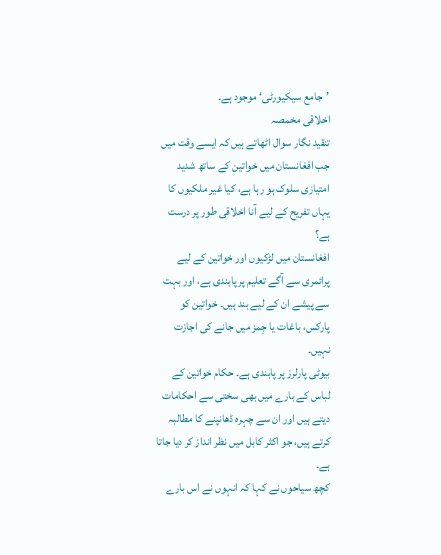’جامع سیکیورٹی‘ موجود ہے۔
اخلاقی مخمصہ
تنقید نگار سوال اٹھاتے ہیں کہ ایسے وقت میں جب افغانستان میں خواتین کے ساتھ شدید امتیازی سلوک ہو رہا ہے، کیا غیر ملکیوں کا یہاں تفریح کے لیے آنا اخلاقی طور پر درست ہے؟
افغانستان میں لڑکیوں اور خواتین کے لیے پرائمری سے آگے تعلیم پر پابندی ہے، اور بہت سے پیشے ان کے لیے بند ہیں۔ خواتین کو پارکس، باغات یا جِمز میں جانے کی اجازت نہیں۔
بیوٹی پارلرز پر پابندی ہے۔ حکام خواتین کے لباس کے بارے میں بھی سختی سے احکامات دیتے ہیں اور ان سے چہرہ ڈھانپنے کا مطالبہ کرتے ہیں، جو اکثر کابل میں نظر انداز کر دیا جاتا ہے۔
کچھ سیاحوں نے کہا کہ انہوں نے اس بارے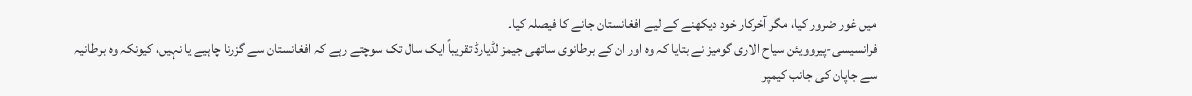میں غور ضرور کیا، مگر آخرکار خود دیکھنے کے لیے افغانستان جانے کا فیصلہ کیا۔
فرانسیسی-پیروویئن سیاح الاری گومیز نے بتایا کہ وہ اور ان کے برطانوی ساتھی جیمز لڈیارڈ تقریباً ایک سال تک سوچتے رہے کہ افغانستان سے گزرنا چاہیے یا نہیں، کیونکہ وہ برطانیہ سے جاپان کی جانب کیمپر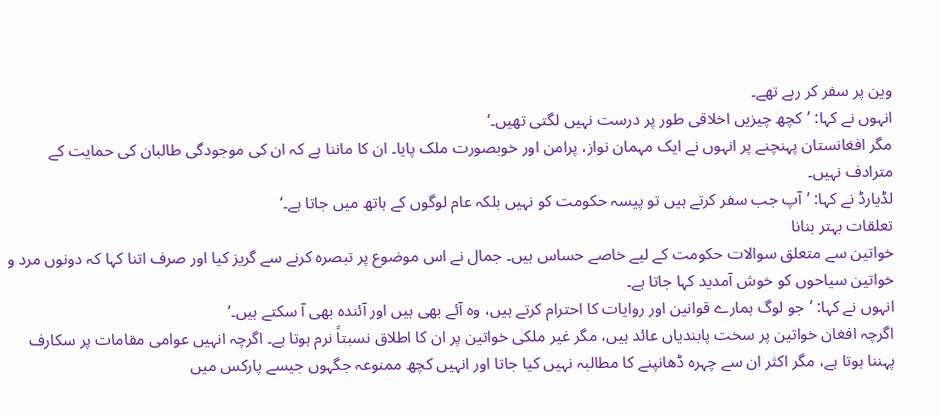وین پر سفر کر رہے تھے۔
انہوں نے کہا: ’کچھ چیزیں اخلاقی طور پر درست نہیں لگتی تھیں۔‘
مگر افغانستان پہنچنے پر انہوں نے ایک مہمان نواز، پرامن اور خوبصورت ملک پایا۔ ان کا ماننا ہے کہ ان کی موجودگی طالبان کی حمایت کے مترادف نہیں۔
لڈیارڈ نے کہا: ’آپ جب سفر کرتے ہیں تو پیسہ حکومت کو نہیں بلکہ عام لوگوں کے ہاتھ میں جاتا ہے۔‘
تعلقات بہتر بنانا
خواتین سے متعلق سوالات حکومت کے لیے خاصے حساس ہیں۔ جمال نے اس موضوع پر تبصرہ کرنے سے گریز کیا اور صرف اتنا کہا کہ دونوں مرد و خواتین سیاحوں کو خوش آمدید کہا جاتا ہے۔
انہوں نے کہا: ’جو لوگ ہمارے قوانین اور روایات کا احترام کرتے ہیں، وہ آئے بھی ہیں اور آئندہ بھی آ سکتے ہیں۔‘
اگرچہ افغان خواتین پر سخت پابندیاں عائد ہیں، مگر غیر ملکی خواتین پر ان کا اطلاق نسبتاً نرم ہوتا ہے۔ اگرچہ انہیں عوامی مقامات پر سکارف پہننا ہوتا ہے، مگر اکثر ان سے چہرہ ڈھانپنے کا مطالبہ نہیں کیا جاتا اور انہیں کچھ ممنوعہ جگہوں جیسے پارکس میں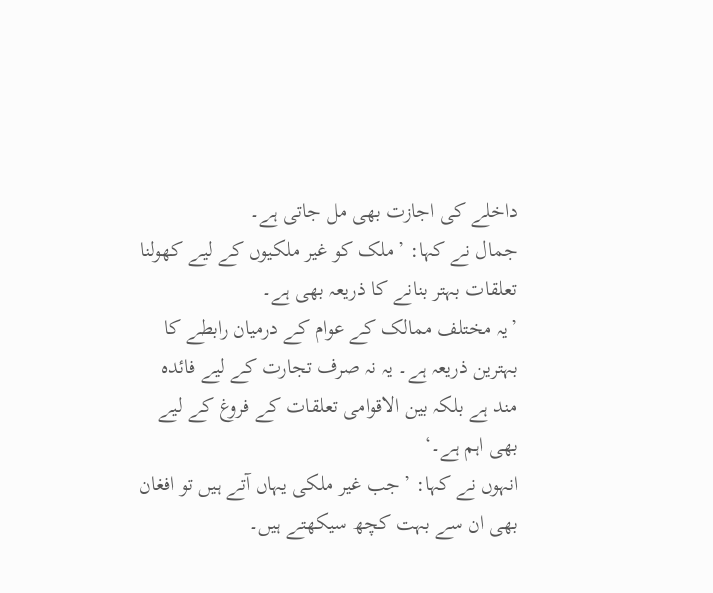داخلے کی اجازت بھی مل جاتی ہے۔
جمال نے کہا: ’ملک کو غیر ملکیوں کے لیے کھولنا تعلقات بہتر بنانے کا ذریعہ بھی ہے۔
’یہ مختلف ممالک کے عوام کے درمیان رابطے کا بہترین ذریعہ ہے۔ یہ نہ صرف تجارت کے لیے فائدہ مند ہے بلکہ بین الاقوامی تعلقات کے فروغ کے لیے بھی اہم ہے۔‘
انہوں نے کہا: ’جب غیر ملکی یہاں آتے ہیں تو افغان بھی ان سے بہت کچھ سیکھتے ہیں۔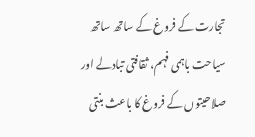تجارت کے فروغ کے ساتھ ساتھ سیاحت باہمی فہم، ثقافتی تبادلے اور صلاحیتوں کے فروغ کا باعث بنتی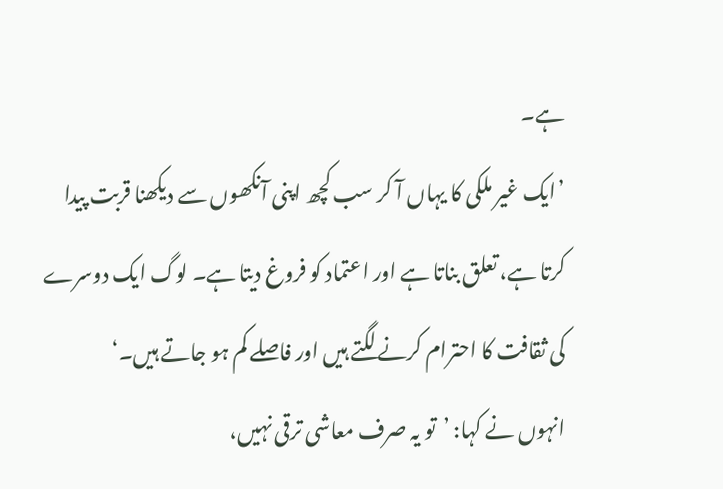ہے۔
’ایک غیر ملکی کا یہاں آ کر سب کچھ اپنی آنکھوں سے دیکھنا قربت پیدا کرتا ہے، تعلق بناتا ہے اور اعتماد کو فروغ دیتا ہے۔ لوگ ایک دوسرے کی ثقافت کا احترام کرنے لگتے ہیں اور فاصلے کم ہو جاتے ہیں۔‘
انہوں نے کہا: ’تو یہ صرف معاشی ترقی نہیں،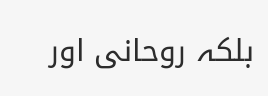بلکہ روحانی اور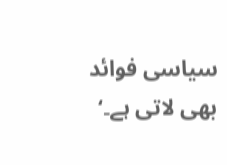سیاسی فوائد بھی لاتی ہے۔‘